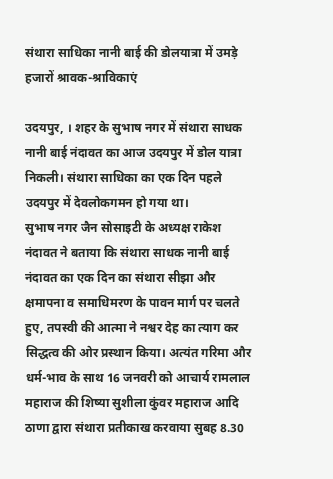संथारा साधिका नानी बाई की डोलयात्रा में उमड़े हजारों श्रावक-श्राविकाएं

उदयपुर, । शहर के सुभाष नगर में संथारा साधक नानी बाई नंदावत का आज उदयपुर में डोल यात्रा निकली। संथारा साधिका का एक दिन पहले उदयपुर में देवलोकगमन हो गया था।
सुभाष नगर जैन सोसाइटी के अध्यक्ष राकेश नंदावत ने बताया कि संथारा साधक नानी बाई नंदावत का एक दिन का संथारा सीझा और क्षमापना व समाधिमरण के पावन मार्ग पर चलते हुए, तपस्वी की आत्मा ने नश्वर देह का त्याग कर सिद्धत्व की ओर प्रस्थान किया। अत्यंत गरिमा और धर्म-भाव के साथ 16 जनवरी को आचार्य रामलाल महाराज की शिष्या सुशीला कुंवर महाराज आदि ठाणा द्वारा संथारा प्रतीकाख करवाया सुबह 8.30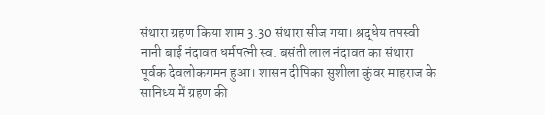संथारा ग्रहण किया शाम 3.30 संथारा सीज गया। श्रद्धेय तपस्वी नानी बाई नंदावत धर्मपत्नी स्व. बसंती लाल नंदावत का संथारा पूर्वक देवलोकगमन हुआ। शासन दीपिका सुशीला कुंवर माहराज के सानिध्य में ग्रहण की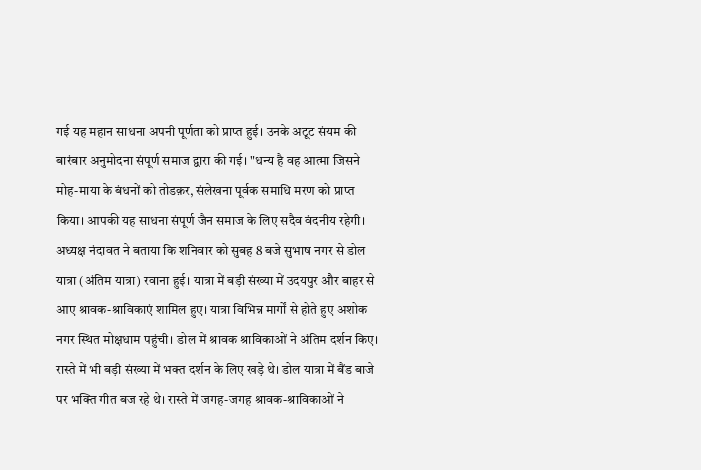गई यह महान साधना अपनी पूर्णता को प्राप्त हुई। उनके अटूट संयम की बारंबार अनुमोदना संपूर्ण समाज द्वारा की गई। "धन्य है वह आत्मा जिसने मोह-माया के बंधनों को तोडक़र, संलेखना पूर्वक समाधि मरण को प्राप्त किया। आपकी यह साधना संपूर्ण जैन समाज के लिए सदैव वंदनीय रहेगी।
अध्यक्ष नंदावत ने बताया कि शनिवार को सुबह 8 बजे सुभाष नगर से डोल यात्रा (अंतिम यात्रा) रवाना हुई। यात्रा में बड़ी संख्या में उदयपुर और बाहर से आए श्रावक-श्राविकाएं शामिल हुए। यात्रा विभिन्न मार्गों से होते हुए अशोक नगर स्थित मोक्षधाम पहुंची। डोल में श्रावक श्राविकाओं ने अंतिम दर्शन किए। रास्ते में भी बड़ी संख्या में भक्त दर्शन के लिए खड़े थे। डोल यात्रा में बैंड बाजे पर भक्ति गीत बज रहे थे। रास्ते में जगह-जगह श्रावक-श्राविकाओं ने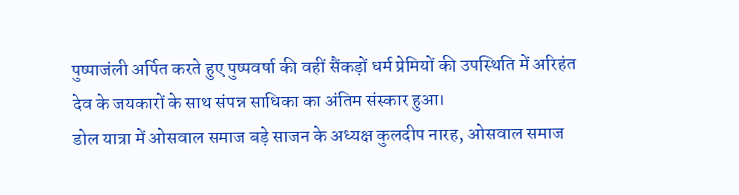पुष्पाजंली अर्पित करते हुए पुष्पवर्षा की वहीं सैंकड़ों धर्म प्रेमियों की उपस्थिति में अरिहंत देव के जयकारों के साथ संपन्न साधिका का अंतिम संस्कार हुआ।
डोल यात्रा में ओसवाल समाज बड़े साजन के अध्यक्ष कुलदीप नारह, ओसवाल समाज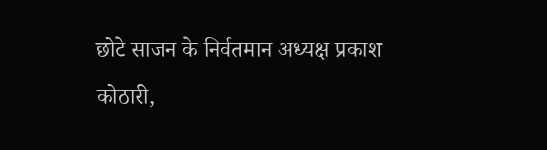छोटे साजन के निर्वतमान अध्यक्ष प्रकाश कोठारी,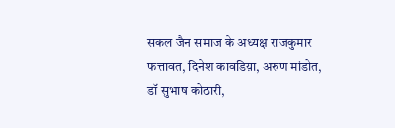सकल जैन समाज के अध्यक्ष राजकुमार फत्तावत, दिनेश कावडिय़ा, अरुण मांडोत, डॉ सुभाष कोठारी,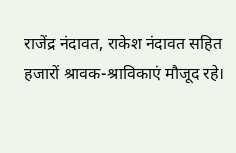राजेंद्र नंदावत, राकेश नंदावत सहित हजारों श्रावक-श्राविकाएं मौजूद रहे।